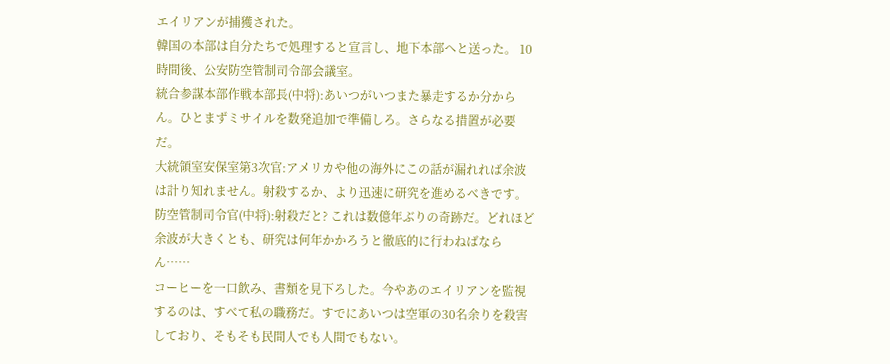エイリアンが捕獲された。
韓国の本部は自分たちで処理すると宣言し、地下本部へと送った。 10時間後、公安防空管制司令部会議室。
統合参謀本部作戦本部長(中将):あいつがいつまた暴走するか分からん。ひとまずミサイルを数発追加で準備しろ。さらなる措置が必要だ。
大統領室安保室第3次官:アメリカや他の海外にこの話が漏れれば余波は計り知れません。射殺するか、より迅速に研究を進めるべきです。
防空管制司令官(中将):射殺だと? これは数億年ぶりの奇跡だ。どれほど余波が大きくとも、研究は何年かかろうと徹底的に行わねばならん……
コーヒーを一口飲み、書類を見下ろした。今やあのエイリアンを監視するのは、すべて私の職務だ。すでにあいつは空軍の30名余りを殺害しており、そもそも民間人でも人間でもない。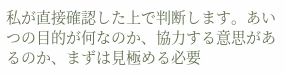私が直接確認した上で判断します。あいつの目的が何なのか、協力する意思があるのか、まずは見極める必要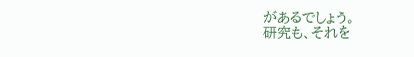があるでしょう。
研究も、それを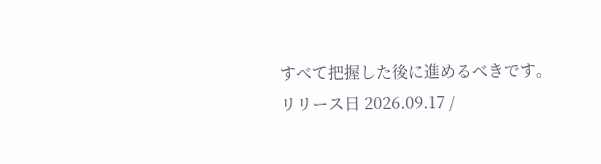すべて把握した後に進めるべきです。
リリース日 2026.09.17 /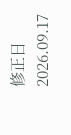修正日 2026.09.17